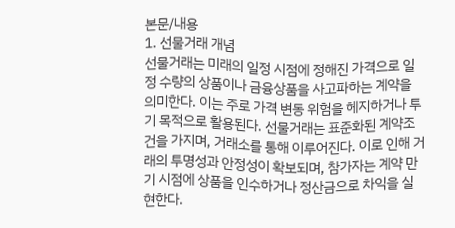본문/내용
1. 선물거래 개념
선물거래는 미래의 일정 시점에 정해진 가격으로 일정 수량의 상품이나 금융상품을 사고파하는 계약을 의미한다. 이는 주로 가격 변동 위험을 헤지하거나 투기 목적으로 활용된다. 선물거래는 표준화된 계약조건을 가지며, 거래소를 통해 이루어진다. 이로 인해 거래의 투명성과 안정성이 확보되며, 참가자는 계약 만기 시점에 상품을 인수하거나 정산금으로 차익을 실현한다.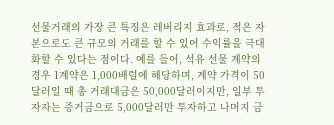선물거래의 가장 큰 특징은 레버리지 효과로, 적은 자본으로도 큰 규모의 거래를 할 수 있어 수익률을 극대화할 수 있다는 점이다. 예를 들어, 석유 선물 계약의 경우 1계약은 1,000배럴에 해당하며, 계약 가격이 50달러일 때 총 거래대금은 50,000달러이지만, 일부 투자자는 증거금으로 5,000달러만 투자하고 나머지 금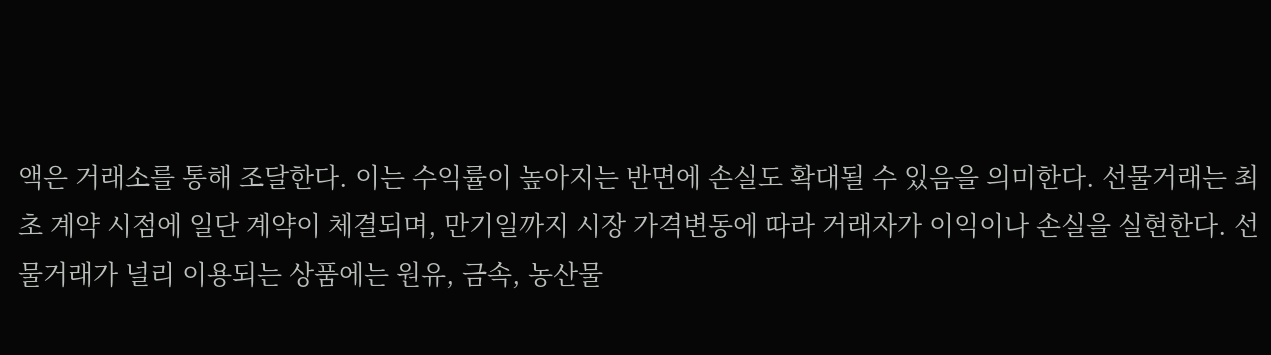액은 거래소를 통해 조달한다. 이는 수익률이 높아지는 반면에 손실도 확대될 수 있음을 의미한다. 선물거래는 최초 계약 시점에 일단 계약이 체결되며, 만기일까지 시장 가격변동에 따라 거래자가 이익이나 손실을 실현한다. 선물거래가 널리 이용되는 상품에는 원유, 금속, 농산물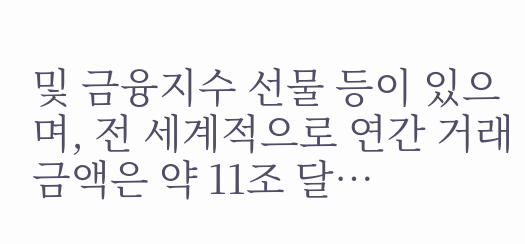및 금융지수 선물 등이 있으며, 전 세계적으로 연간 거래금액은 약 11조 달…